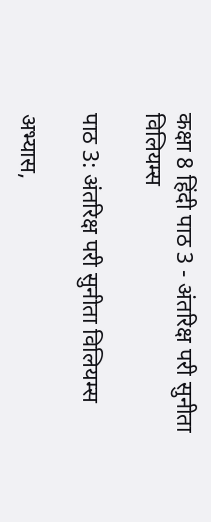कक्षा 8 हिंदी पाठ 3 - अंतरिक्ष परी सुनीता विलियम्स

पाठ 3: अंतरिक्ष परी सुनीता विलियम्स

अभ्यास,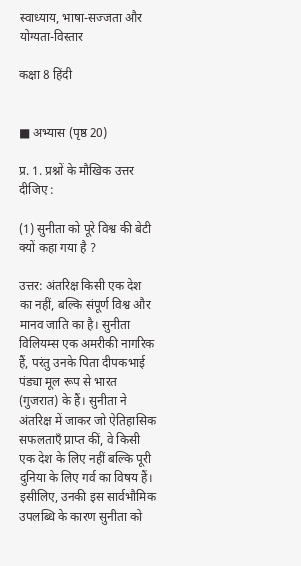स्वाध्याय, भाषा-सज्जता और योग्यता-विस्तार

कक्षा 8 हिंदी


■ अभ्यास (पृष्ठ 20)

प्र. 1. प्रश्नों के मौखिक उत्तर दीजिए :

(1) सुनीता को पूरे विश्व की बेटी क्यों कहा गया है ?

उत्तर: अंतरिक्ष किसी एक देश का नहीं, बल्कि संपूर्ण विश्व और मानव जाति का है। सुनीता विलियम्स एक अमरीकी नागरिक हैं, परंतु उनके पिता दीपकभाई पंड्या मूल रूप से भारत (गुजरात) के हैं। सुनीता ने अंतरिक्ष में जाकर जो ऐतिहासिक सफलताएँ प्राप्त कीं, वे किसी एक देश के लिए नहीं बल्कि पूरी दुनिया के लिए गर्व का विषय हैं। इसीलिए, उनकी इस सार्वभौमिक उपलब्धि के कारण सुनीता को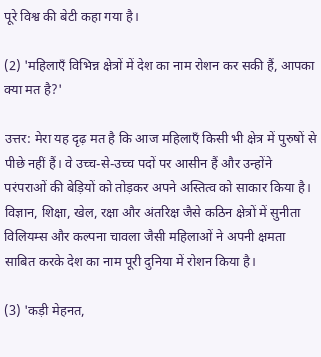पूरे विश्व की बेटी कहा गया है।

(2) 'महिलाएँ विभिन्न क्षेत्रों में देश का नाम रोशन कर सकी हैं, आपका क्या मत है?'

उत्तर: मेरा यह दृढ़ मत है कि आज महिलाएँ किसी भी क्षेत्र में पुरुषों से पीछे नहीं हैं। वे उच्च-से-उच्च पदों पर आसीन हैं और उन्होंने परंपराओं की बेड़ियों को तोड़कर अपने अस्तित्व को साकार किया है। विज्ञान, शिक्षा, खेल, रक्षा और अंतरिक्ष जैसे कठिन क्षेत्रों में सुनीता विलियम्स और कल्पना चावला जैसी महिलाओं ने अपनी क्षमता साबित करके देश का नाम पूरी दुनिया में रोशन किया है।

(3) 'कड़ी मेहनत,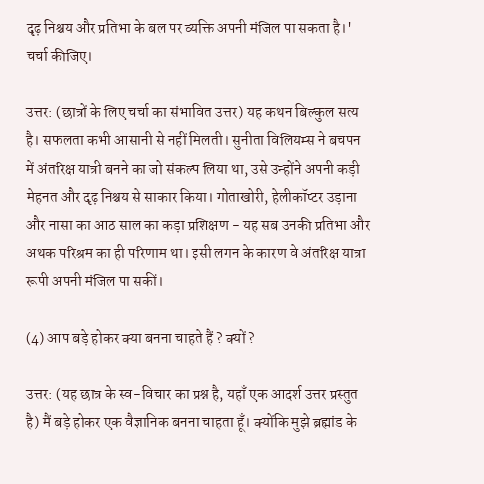दृढ़ निश्चय और प्रतिभा के बल पर व्यक्ति अपनी मंजिल पा सकता है।' चर्चा कीजिए।

उत्तर: (छात्रों के लिए चर्चा का संभावित उत्तर) यह कथन बिल्कुल सत्य है। सफलता कभी आसानी से नहीं मिलती। सुनीता विलियम्स ने बचपन में अंतरिक्ष यात्री बनने का जो संकल्प लिया था, उसे उन्होंने अपनी कड़ी मेहनत और दृढ़ निश्चय से साकार किया। गोताखोरी, हेलीकॉप्टर उड़ाना और नासा का आठ साल का कड़ा प्रशिक्षण - यह सब उनकी प्रतिभा और अथक परिश्रम का ही परिणाम था। इसी लगन के कारण वे अंतरिक्ष यात्रा रूपी अपनी मंजिल पा सकीं।

(4) आप बड़े होकर क्या बनना चाहते हैं ? क्यों ?

उत्तर: (यह छात्र के स्व-विचार का प्रश्न है, यहाँ एक आदर्श उत्तर प्रस्तुत है) मैं बड़े होकर एक वैज्ञानिक बनना चाहता हूँ। क्योंकि मुझे ब्रह्मांड के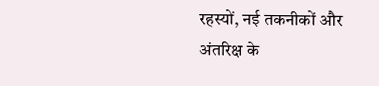रहस्यों, नई तकनीकों और अंतरिक्ष के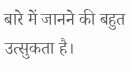बारे में जानने की बहुत उत्सुकता है।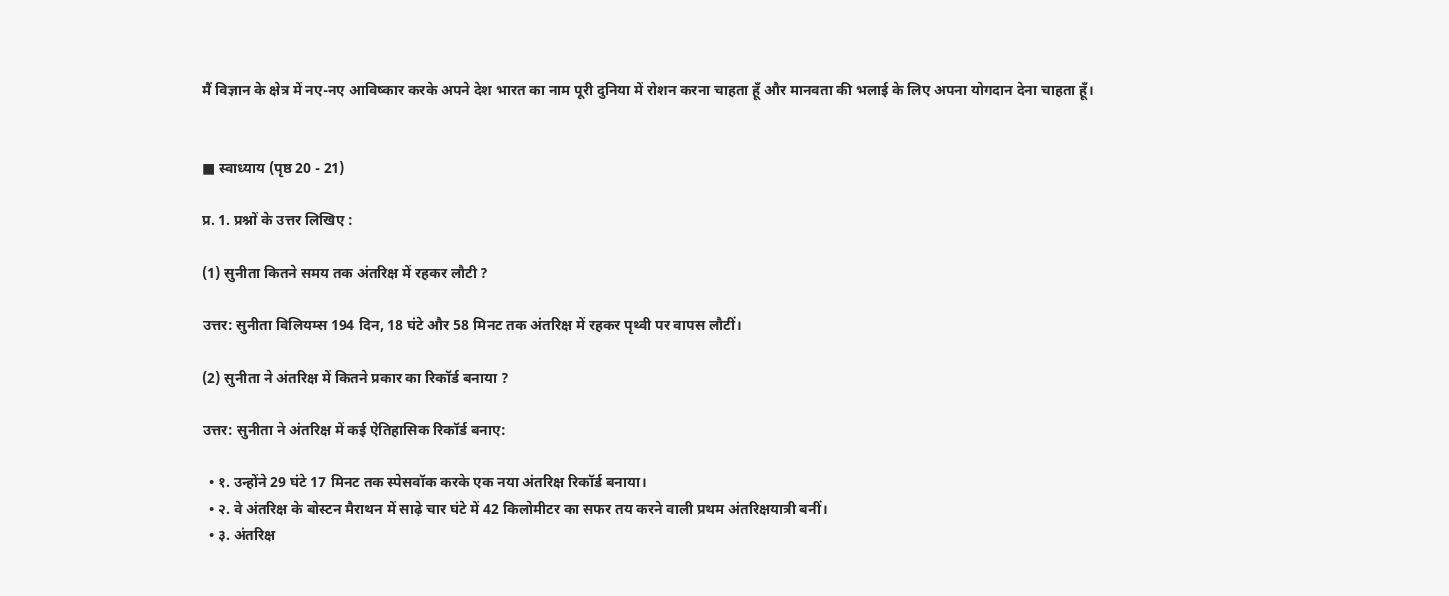मैं विज्ञान के क्षेत्र में नए-नए आविष्कार करके अपने देश भारत का नाम पूरी दुनिया में रोशन करना चाहता हूँ और मानवता की भलाई के लिए अपना योगदान देना चाहता हूँ।


■ स्वाध्याय (पृष्ठ 20 - 21)

प्र. 1. प्रश्नों के उत्तर लिखिए :

(1) सुनीता कितने समय तक अंतरिक्ष में रहकर लौटी ?

उत्तर: सुनीता विलियम्स 194 दिन, 18 घंटे और 58 मिनट तक अंतरिक्ष में रहकर पृथ्वी पर वापस लौटीं।

(2) सुनीता ने अंतरिक्ष में कितने प्रकार का रिकॉर्ड बनाया ?

उत्तर: सुनीता ने अंतरिक्ष में कई ऐतिहासिक रिकॉर्ड बनाए:

  • १. उन्होंने 29 घंटे 17 मिनट तक स्पेसवॉक करके एक नया अंतरिक्ष रिकॉर्ड बनाया।
  • २. वे अंतरिक्ष के बोस्टन मैराथन में साढ़े चार घंटे में 42 किलोमीटर का सफर तय करने वाली प्रथम अंतरिक्षयात्री बनीं।
  • ३. अंतरिक्ष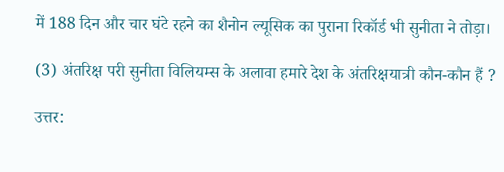में 188 दिन और चार घंटे रहने का शैनोन ल्यूसिक का पुराना रिकॉर्ड भी सुनीता ने तोड़ा।

(3) अंतरिक्ष परी सुनीता विलियम्स के अलावा हमारे देश के अंतरिक्षयात्री कौन-कौन हैं ?

उत्तर: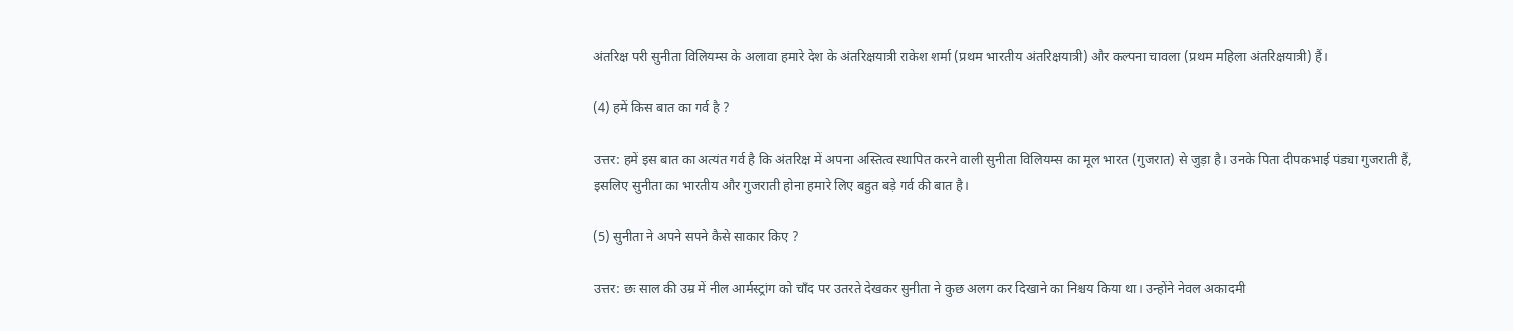अंतरिक्ष परी सुनीता विलियम्स के अलावा हमारे देश के अंतरिक्षयात्री राकेश शर्मा (प्रथम भारतीय अंतरिक्षयात्री) और कल्पना चावला (प्रथम महिला अंतरिक्षयात्री) हैं।

(4) हमें किस बात का गर्व है ?

उत्तर: हमें इस बात का अत्यंत गर्व है कि अंतरिक्ष में अपना अस्तित्व स्थापित करने वाली सुनीता विलियम्स का मूल भारत (गुजरात) से जुड़ा है। उनके पिता दीपकभाई पंड्या गुजराती हैं, इसलिए सुनीता का भारतीय और गुजराती होना हमारे लिए बहुत बड़े गर्व की बात है।

(5) सुनीता ने अपने सपने कैसे साकार किए ?

उत्तर: छः साल की उम्र में नील आर्मस्ट्रांग को चाँद पर उतरते देखकर सुनीता ने कुछ अलग कर दिखाने का निश्चय किया था। उन्होंने नेवल अकादमी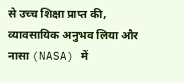से उच्च शिक्षा प्राप्त की, व्यावसायिक अनुभव लिया और नासा (NASA) में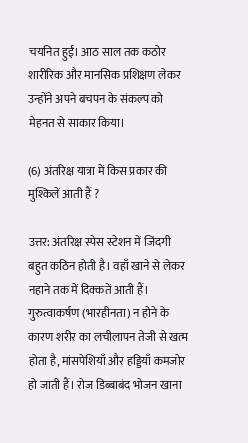चयनित हुईं। आठ साल तक कठोर शारीरिक और मानसिक प्रशिक्षण लेकर उन्होंने अपने बचपन के संकल्प को मेहनत से साकार किया।

(6) अंतरिक्ष यात्रा में किस प्रकार की मुश्किलें आती हैं ?

उत्तर: अंतरिक्ष स्पेस स्टेशन में जिंदगी बहुत कठिन होती है। वहाँ खाने से लेकर नहाने तक में दिक्कतें आती हैं। गुरुत्वाकर्षण (भारहीनता) न होने के कारण शरीर का लचीलापन तेजी से खत्म होता है, मांसपेशियाँ और हड्डियाँ कमजोर हो जाती हैं। रोज डिब्बाबंद भोजन खाना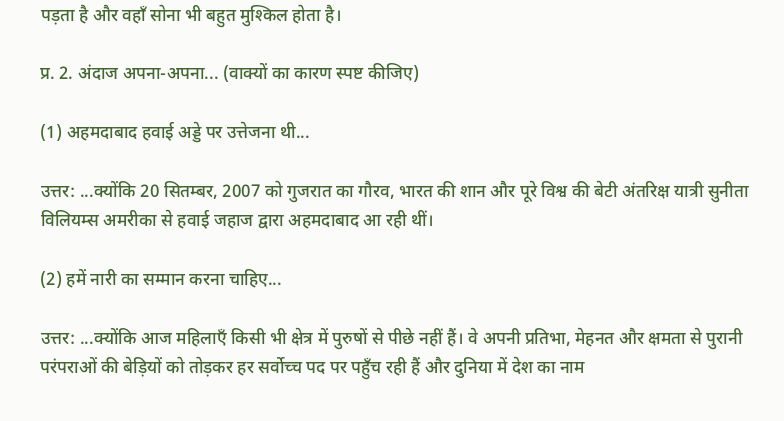पड़ता है और वहाँ सोना भी बहुत मुश्किल होता है।

प्र. 2. अंदाज अपना-अपना... (वाक्यों का कारण स्पष्ट कीजिए)

(1) अहमदाबाद हवाई अड्डे पर उत्तेजना थी...

उत्तर: ...क्योंकि 20 सितम्बर, 2007 को गुजरात का गौरव, भारत की शान और पूरे विश्व की बेटी अंतरिक्ष यात्री सुनीता विलियम्स अमरीका से हवाई जहाज द्वारा अहमदाबाद आ रही थीं।

(2) हमें नारी का सम्मान करना चाहिए...

उत्तर: ...क्योंकि आज महिलाएँ किसी भी क्षेत्र में पुरुषों से पीछे नहीं हैं। वे अपनी प्रतिभा, मेहनत और क्षमता से पुरानी परंपराओं की बेड़ियों को तोड़कर हर सर्वोच्च पद पर पहुँच रही हैं और दुनिया में देश का नाम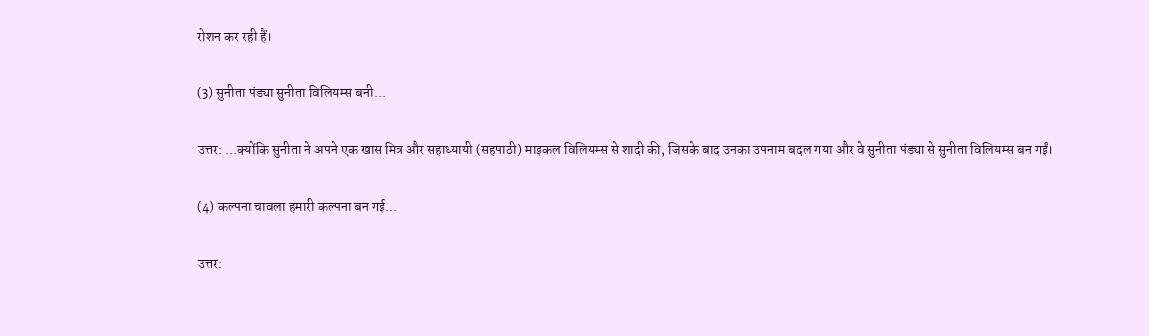रोशन कर रही हैं।

(3) सुनीता पंड्या सुनीता विलियम्स बनी...

उत्तर: ...क्योंकि सुनीता ने अपने एक खास मित्र और सहाध्यायी (सहपाठी) माइकल विलियम्स से शादी की, जिसके बाद उनका उपनाम बदल गया और वे सुनीता पंड्या से सुनीता विलियम्स बन गईं।

(4) कल्पना चावला हमारी कल्पना बन गई...

उत्तर: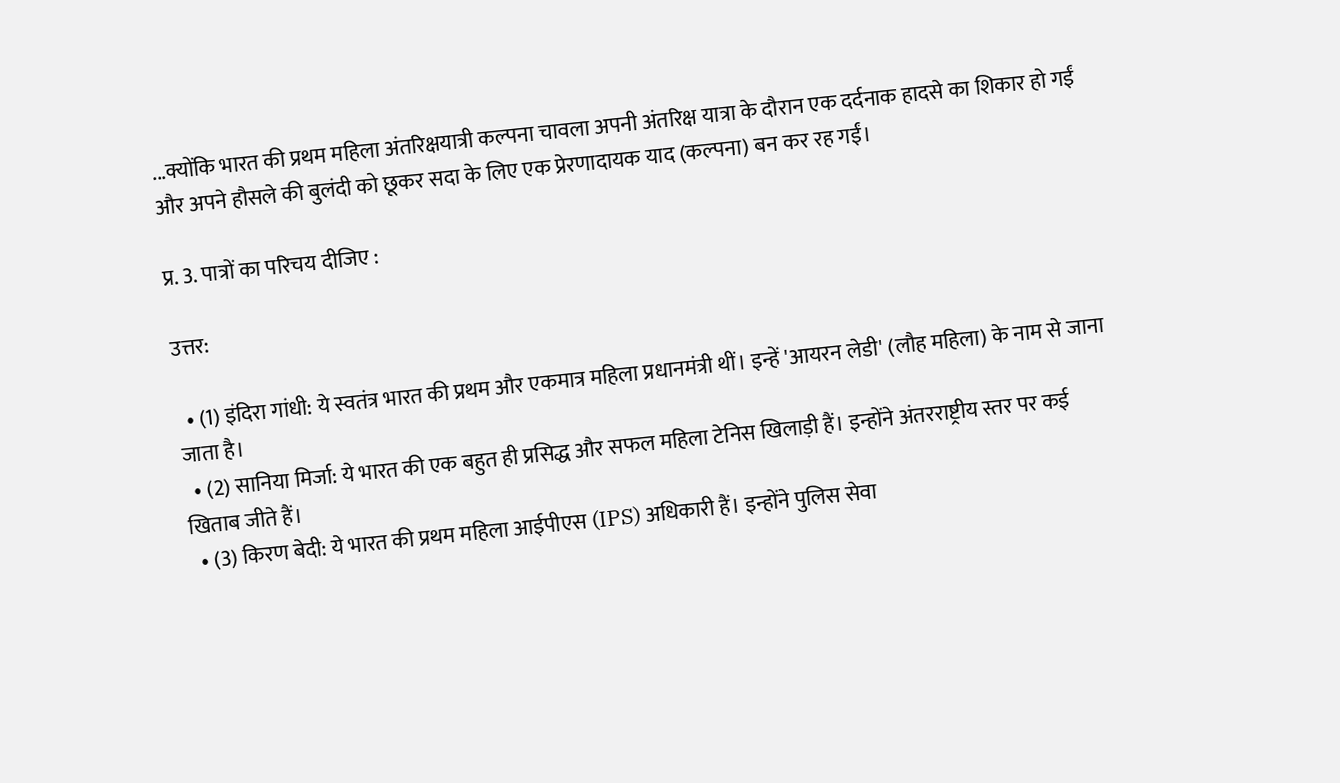...क्योंकि भारत की प्रथम महिला अंतरिक्षयात्री कल्पना चावला अपनी अंतरिक्ष यात्रा के दौरान एक दर्दनाक हादसे का शिकार हो गईं और अपने हौसले की बुलंदी को छूकर सदा के लिए एक प्रेरणादायक याद (कल्पना) बन कर रह गईं।

प्र. 3. पात्रों का परिचय दीजिए :

उत्तर:

  • (1) इंदिरा गांधी: ये स्वतंत्र भारत की प्रथम और एकमात्र महिला प्रधानमंत्री थीं। इन्हें 'आयरन लेडी' (लौह महिला) के नाम से जाना जाता है।
  • (2) सानिया मिर्जा: ये भारत की एक बहुत ही प्रसिद्ध और सफल महिला टेनिस खिलाड़ी हैं। इन्होंने अंतरराष्ट्रीय स्तर पर कई खिताब जीते हैं।
  • (3) किरण बेदी: ये भारत की प्रथम महिला आईपीएस (IPS) अधिकारी हैं। इन्होंने पुलिस सेवा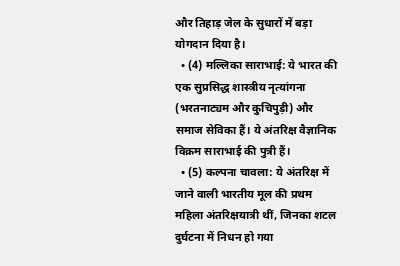और तिहाड़ जेल के सुधारों में बड़ा योगदान दिया है।
  • (4) मल्लिका साराभाई: ये भारत की एक सुप्रसिद्ध शास्त्रीय नृत्यांगना (भरतनाट्यम और कुचिपुड़ी) और समाज सेविका हैं। ये अंतरिक्ष वैज्ञानिक विक्रम साराभाई की पुत्री हैं।
  • (5) कल्पना चावला: ये अंतरिक्ष में जाने वाली भारतीय मूल की प्रथम महिला अंतरिक्षयात्री थीं, जिनका शटल दुर्घटना में निधन हो गया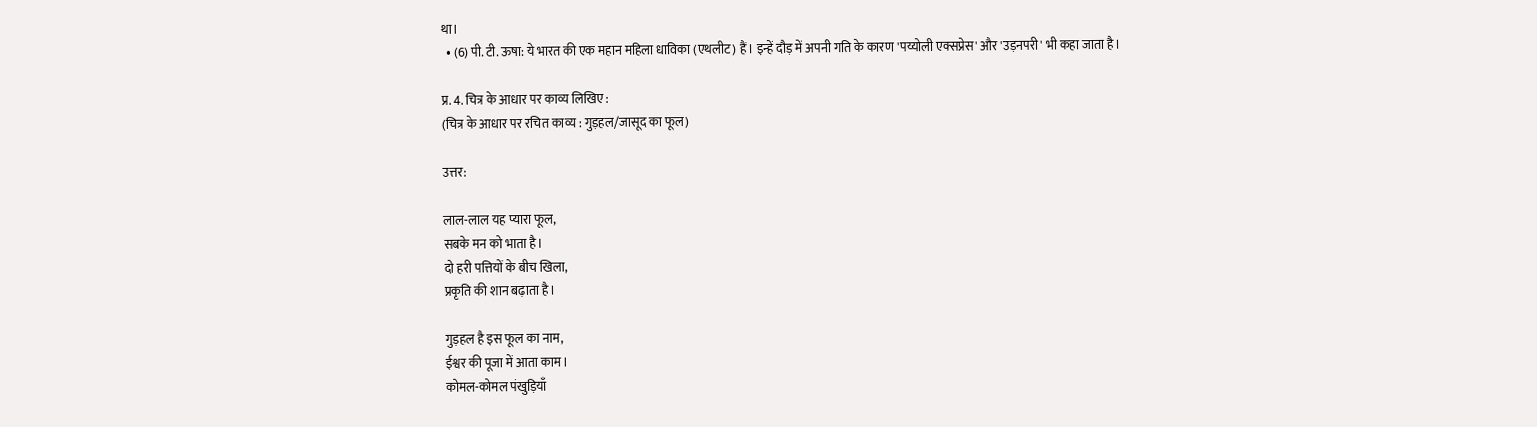था।
  • (6) पी. टी. ऊषा: ये भारत की एक महान महिला धाविका (एथलीट) हैं। इन्हें दौड़ में अपनी गति के कारण 'पय्योली एक्सप्रेस' और 'उड़नपरी' भी कहा जाता है।

प्र. 4. चित्र के आधार पर काव्य लिखिए :
(चित्र के आधार पर रचित काव्य : गुड़हल/जासूद का फूल)

उत्तर:

लाल-लाल यह प्यारा फूल,
सबके मन को भाता है।
दो हरी पत्तियों के बीच खिला,
प्रकृति की शान बढ़ाता है।

गुड़हल है इस फूल का नाम,
ईश्वर की पूजा में आता काम।
कोमल-कोमल पंखुड़ियाँ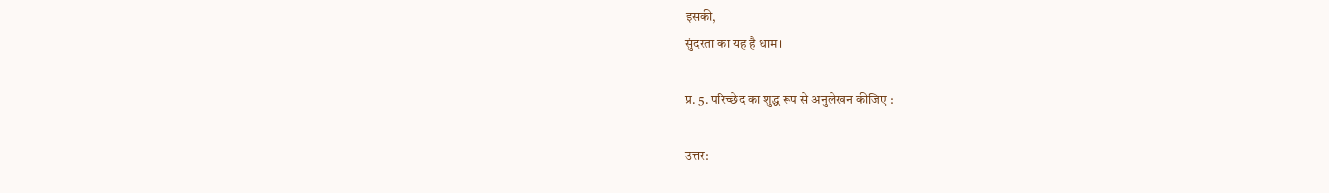इसकी,
सुंदरता का यह है धाम।

प्र. 5. परिच्छेद का शुद्ध रूप से अनुलेखन कीजिए :

उत्तर: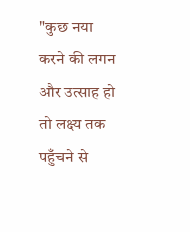"कुछ नया करने की लगन और उत्साह हो तो लक्ष्य तक पहुँचने से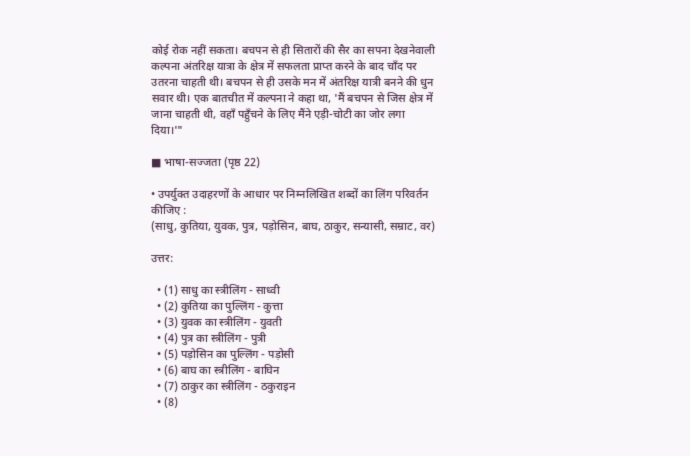कोई रोक नहीं सकता। बचपन से ही सितारों की सैर का सपना देखनेवाली कल्पना अंतरिक्ष यात्रा के क्षेत्र में सफलता प्राप्त करने के बाद चाँद पर उतरना चाहती थी। बचपन से ही उसके मन में अंतरिक्ष यात्री बनने की धुन सवार थी। एक बातचीत में कल्पना ने कहा था, 'मैं बचपन से जिस क्षेत्र में जाना चाहती थी, वहाँ पहुँचने के लिए मैंने एड़ी-चोटी का जोर लगा दिया।'"

■ भाषा-सज्जता (पृष्ठ 22)

• उपर्युक्त उदाहरणों के आधार पर निम्नलिखित शब्दों का लिंग परिवर्तन कीजिए :
(साधु, कुतिया, युवक, पुत्र, पड़ोसिन, बाघ, ठाकुर, सन्यासी, सम्राट, वर)

उत्तर:

  • (1) साधु का स्त्रीलिंग - साध्वी
  • (2) कुतिया का पुल्लिंग - कुत्ता
  • (3) युवक का स्त्रीलिंग - युवती
  • (4) पुत्र का स्त्रीलिंग - पुत्री
  • (5) पड़ोसिन का पुल्लिंग - पड़ोसी
  • (6) बाघ का स्त्रीलिंग - बाघिन
  • (7) ठाकुर का स्त्रीलिंग - ठकुराइन
  • (8)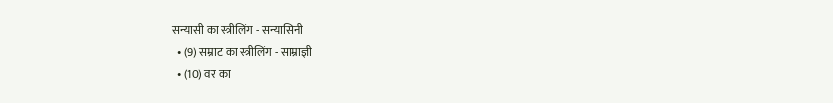सन्यासी का स्त्रीलिंग - सन्यासिनी
  • (9) सम्राट का स्त्रीलिंग - साम्राज्ञी
  • (10) वर का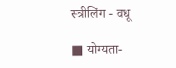स्त्रीलिंग - वधू

■ योग्यता-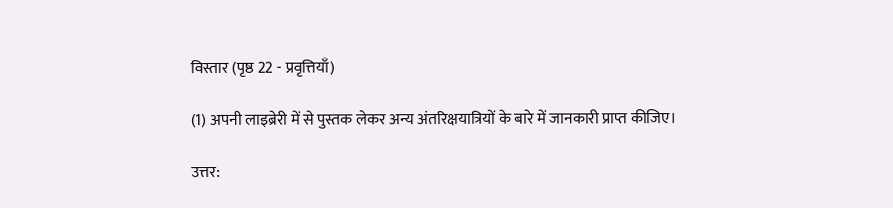विस्तार (पृष्ठ 22 - प्रवृत्तियाँ)

(1) अपनी लाइब्रेरी में से पुस्तक लेकर अन्य अंतरिक्षयात्रियों के बारे में जानकारी प्राप्त कीजिए।

उत्तर: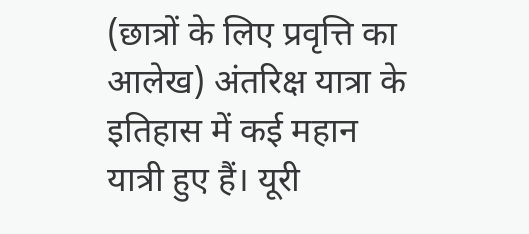(छात्रों के लिए प्रवृत्ति का आलेख) अंतरिक्ष यात्रा के इतिहास में कई महान यात्री हुए हैं। यूरी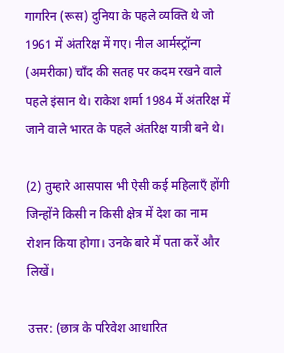गागरिन (रूस) दुनिया के पहले व्यक्ति थे जो 1961 में अंतरिक्ष में गए। नील आर्मस्ट्रॉन्ग (अमरीका) चाँद की सतह पर कदम रखने वाले पहले इंसान थे। राकेश शर्मा 1984 में अंतरिक्ष में जाने वाले भारत के पहले अंतरिक्ष यात्री बने थे।

(2) तुम्हारे आसपास भी ऐसी कई महिलाएँ होंगी जिन्होंने किसी न किसी क्षेत्र में देश का नाम रोशन किया होगा। उनके बारे में पता करें और लिखें।

उत्तर: (छात्र के परिवेश आधारित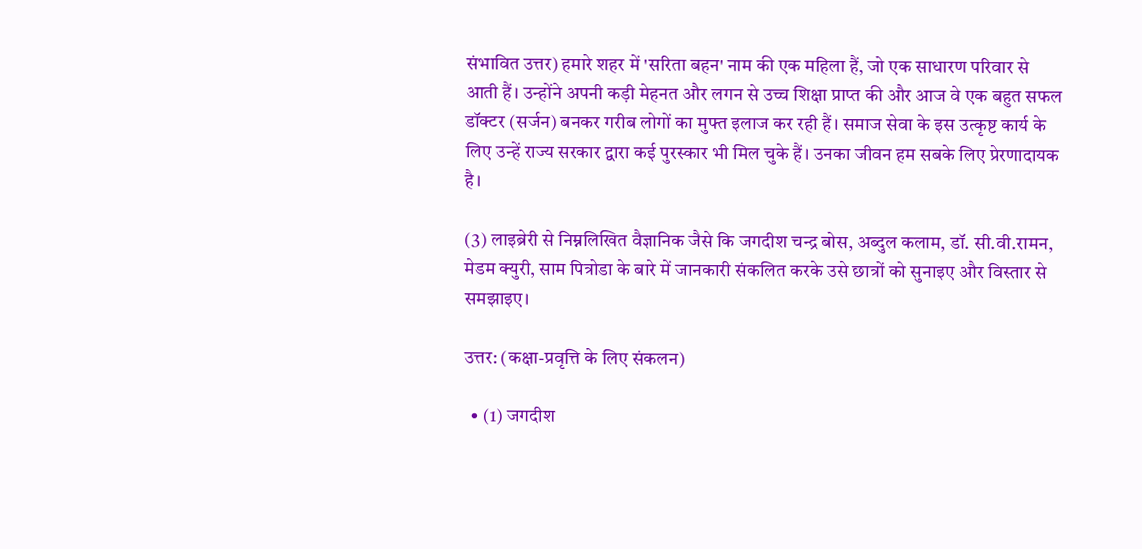संभावित उत्तर) हमारे शहर में 'सरिता बहन' नाम की एक महिला हैं, जो एक साधारण परिवार से आती हैं। उन्होंने अपनी कड़ी मेहनत और लगन से उच्च शिक्षा प्राप्त की और आज वे एक बहुत सफल डॉक्टर (सर्जन) बनकर गरीब लोगों का मुफ्त इलाज कर रही हैं। समाज सेवा के इस उत्कृष्ट कार्य के लिए उन्हें राज्य सरकार द्वारा कई पुरस्कार भी मिल चुके हैं। उनका जीवन हम सबके लिए प्रेरणादायक है।

(3) लाइब्रेरी से निम्नलिखित वैज्ञानिक जैसे कि जगदीश चन्द्र बोस, अब्दुल कलाम, डॉ. सी.वी.रामन, मेडम क्युरी, साम पित्रोडा के बारे में जानकारी संकलित करके उसे छात्रों को सुनाइए और विस्तार से समझाइए।

उत्तर: (कक्षा-प्रवृत्ति के लिए संकलन)

  • (1) जगदीश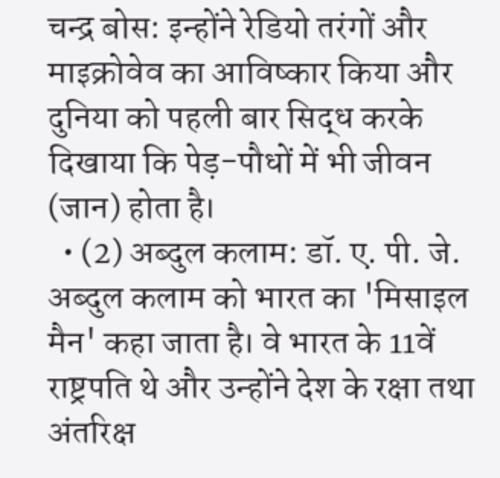चन्द्र बोस: इन्होंने रेडियो तरंगों और माइक्रोवेव का आविष्कार किया और दुनिया को पहली बार सिद्ध करके दिखाया कि पेड़-पौधों में भी जीवन (जान) होता है।
  • (2) अब्दुल कलाम: डॉ. ए. पी. जे. अब्दुल कलाम को भारत का 'मिसाइल मैन' कहा जाता है। वे भारत के 11वें राष्ट्रपति थे और उन्होंने देश के रक्षा तथा अंतरिक्ष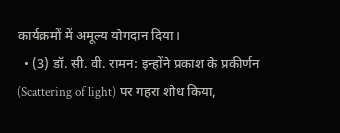कार्यक्रमों में अमूल्य योगदान दिया।
  • (3) डॉ. सी. वी. रामन: इन्होंने प्रकाश के प्रकीर्णन (Scattering of light) पर गहरा शोध किया,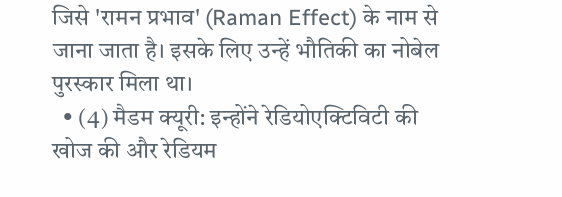जिसे 'रामन प्रभाव' (Raman Effect) के नाम से जाना जाता है। इसके लिए उन्हें भौतिकी का नोबेल पुरस्कार मिला था।
  • (4) मैडम क्यूरी: इन्होंने रेडियोएक्टिविटी की खोज की और रेडियम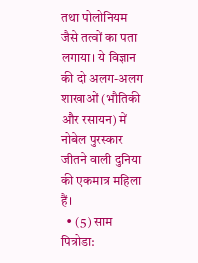तथा पोलोनियम जैसे तत्वों का पता लगाया। ये विज्ञान की दो अलग-अलग शाखाओं (भौतिकी और रसायन) में नोबेल पुरस्कार जीतने वाली दुनिया की एकमात्र महिला हैं।
  • (5) साम पित्रोडा: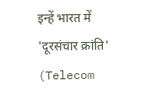इन्हें भारत में 'दूरसंचार क्रांति' (Telecom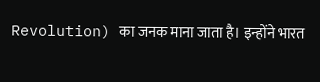Revolution) का जनक माना जाता है। इन्होंने भारत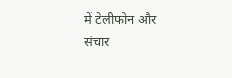में टेलीफोन और संचार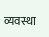व्यवस्था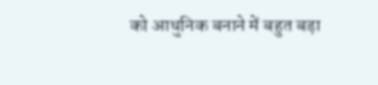को आधुनिक बनाने में बहुत बड़ा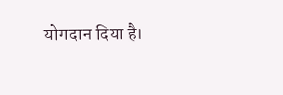योगदान दिया है।